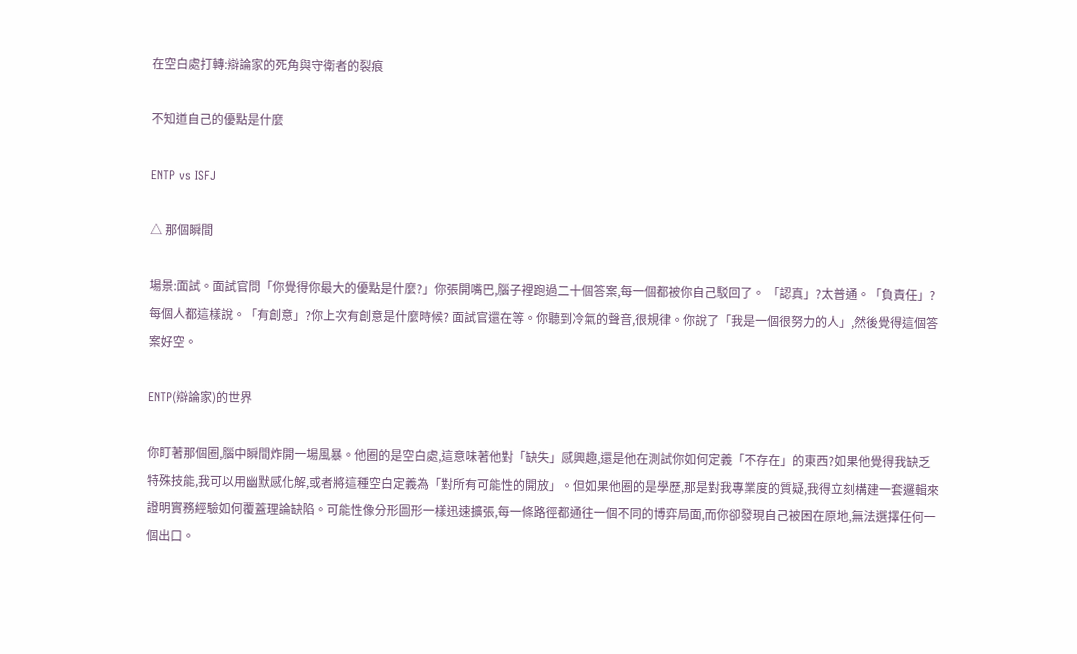在空白處打轉:辯論家的死角與守衛者的裂痕

不知道自己的優點是什麼

ENTP vs ISFJ

△ 那個瞬間

場景:面試。面試官問「你覺得你最大的優點是什麼?」你張開嘴巴,腦子裡跑過二十個答案,每一個都被你自己駁回了。 「認真」?太普通。「負責任」?每個人都這樣說。「有創意」?你上次有創意是什麼時候? 面試官還在等。你聽到冷氣的聲音,很規律。你說了「我是一個很努力的人」,然後覺得這個答案好空。

ENTP(辯論家)的世界

你盯著那個圈,腦中瞬間炸開一場風暴。他圈的是空白處,這意味著他對「缺失」感興趣,還是他在測試你如何定義「不存在」的東西?如果他覺得我缺乏特殊技能,我可以用幽默感化解,或者將這種空白定義為「對所有可能性的開放」。但如果他圈的是學歷,那是對我專業度的質疑,我得立刻構建一套邏輯來證明實務經驗如何覆蓋理論缺陷。可能性像分形圖形一樣迅速擴張,每一條路徑都通往一個不同的博弈局面,而你卻發現自己被困在原地,無法選擇任何一個出口。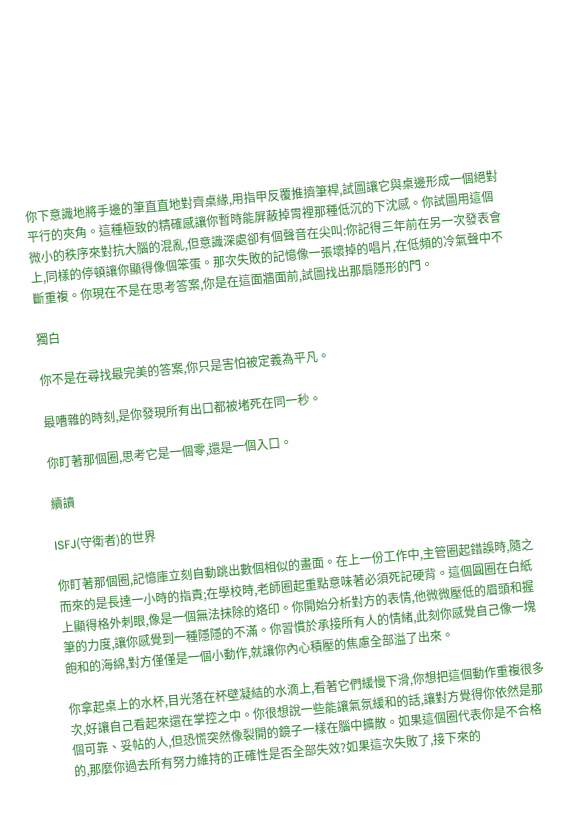你下意識地將手邊的筆直直地對齊桌緣,用指甲反覆推擠筆桿,試圖讓它與桌邊形成一個絕對平行的夾角。這種極致的精確感讓你暫時能屏蔽掉胃裡那種低沉的下沈感。你試圖用這個微小的秩序來對抗大腦的混亂,但意識深處卻有個聲音在尖叫:你記得三年前在另一次發表會上,同樣的停頓讓你顯得像個笨蛋。那次失敗的記憶像一張壞掉的唱片,在低頻的冷氣聲中不斷重複。你現在不是在思考答案,你是在這面牆面前,試圖找出那扇隱形的門。

獨白

你不是在尋找最完美的答案,你只是害怕被定義為平凡。

最嘈雜的時刻,是你發現所有出口都被堵死在同一秒。

你盯著那個圈,思考它是一個零,還是一個入口。

續讀

ISFJ(守衛者)的世界

你盯著那個圈,記憶庫立刻自動跳出數個相似的畫面。在上一份工作中,主管圈起錯誤時,隨之而來的是長達一小時的指責;在學校時,老師圈起重點意味著必須死記硬背。這個圓圈在白紙上顯得格外刺眼,像是一個無法抹除的烙印。你開始分析對方的表情,他微微壓低的眉頭和握筆的力度,讓你感覺到一種隱隱的不滿。你習慣於承接所有人的情緒,此刻你感覺自己像一塊飽和的海綿,對方僅僅是一個小動作,就讓你內心積壓的焦慮全部溢了出來。

你拿起桌上的水杯,目光落在杯壁凝結的水滴上,看著它們緩慢下滑,你想把這個動作重複很多次,好讓自己看起來還在掌控之中。你很想說一些能讓氣氛緩和的話,讓對方覺得你依然是那個可靠、妥帖的人,但恐慌突然像裂開的鏡子一樣在腦中擴散。如果這個圈代表你是不合格的,那麼你過去所有努力維持的正確性是否全部失效?如果這次失敗了,接下來的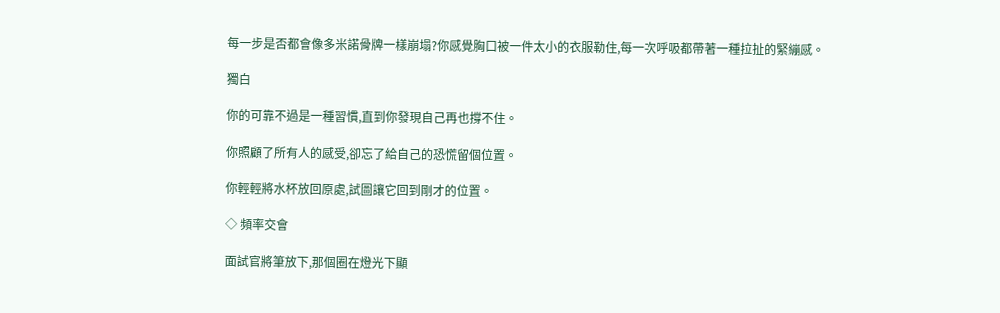每一步是否都會像多米諾骨牌一樣崩塌?你感覺胸口被一件太小的衣服勒住,每一次呼吸都帶著一種拉扯的緊繃感。

獨白

你的可靠不過是一種習慣,直到你發現自己再也撐不住。

你照顧了所有人的感受,卻忘了給自己的恐慌留個位置。

你輕輕將水杯放回原處,試圖讓它回到剛才的位置。

◇ 頻率交會

面試官將筆放下,那個圈在燈光下顯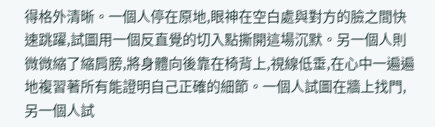得格外清晰。一個人停在原地,眼神在空白處與對方的臉之間快速跳躍,試圖用一個反直覺的切入點撕開這場沉默。另一個人則微微縮了縮肩膀,將身體向後靠在椅背上,視線低垂,在心中一遍遍地複習著所有能證明自己正確的細節。一個人試圖在牆上找門,另一個人試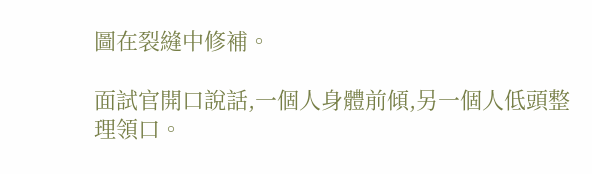圖在裂縫中修補。

面試官開口說話,一個人身體前傾,另一個人低頭整理領口。